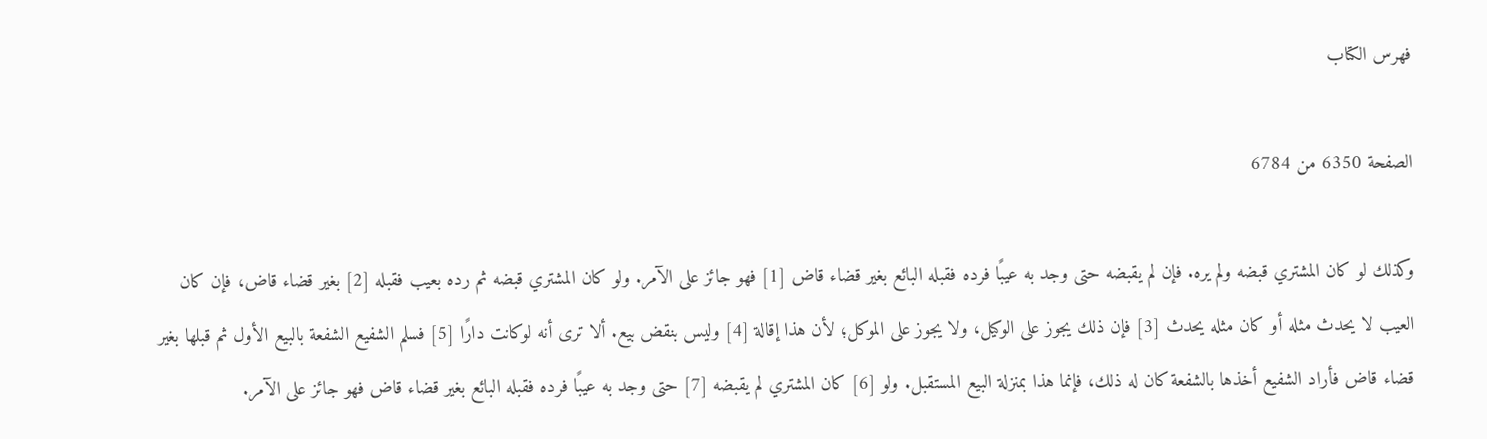فهرس الكتاب

الصفحة 6350 من 6784

وكذلك لو كان المشتري قبضه ولم يره. فإن لم يقبضه حتى وجد به عيبًا فرده فقبله البائع بغير قضاء قاض [1] فهو جائز على الآمر. ولو كان المشتري قبضه ثم رده بعيب فقبله [2] بغير قضاء قاض، فإن كان العيب لا يحدث مثله أو كان مثله يحدث [3] فإن ذلك يجوز على الوكيل، ولا يجوز على الموكل؛ لأن هذا إقالة [4] وليس بنقض بيع. ألا ترى أنه لوكانت دارًا [5] فسلم الشفيع الشفعة بالبيع الأول ثم قبلها بغير قضاء قاض فأراد الشفيع أخذها بالشفعة كان له ذلك، فإنما هذا بمنزلة البيع المستقبل. ولو [6] كان المشتري لم يقبضه [7] حتى وجد به عيبًا فرده فقبله البائع بغير قضاء قاض فهو جائز على الآمر.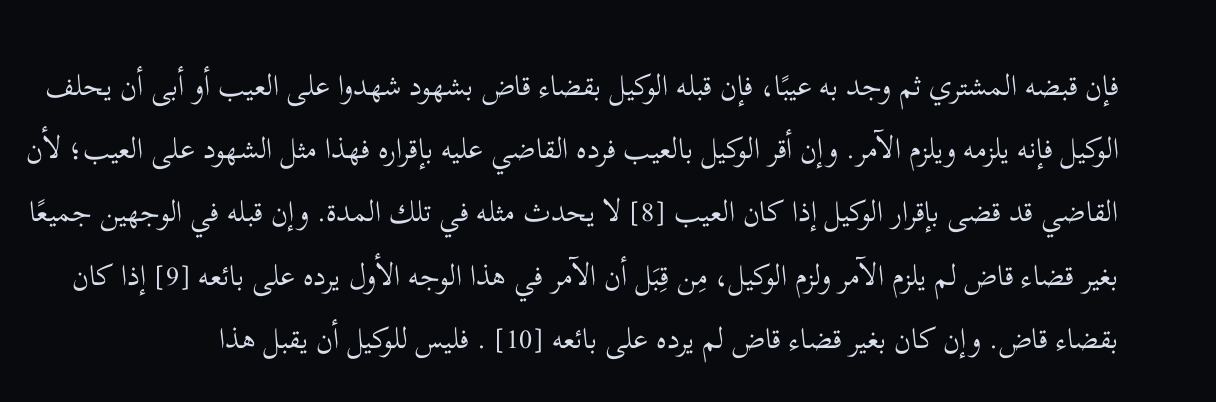فإن قبضه المشتري ثم وجد به عيبًا، فإن قبله الوكيل بقضاء قاض بشهود شهدوا على العيب أو أبى أن يحلف الوكيل فإنه يلزمه ويلزم الآمر. وإن أقر الوكيل بالعيب فرده القاضي عليه بإقراره فهذا مثل الشهود على العيب؛ لأن القاضي قد قضى بإقرار الوكيل إذا كان العيب [8] لا يحدث مثله في تلك المدة. وإن قبله في الوجهين جميعًا بغير قضاء قاض لم يلزم الآمر ولزم الوكيل، مِن قِبَل أن الآمر في هذا الوجه الأول يرده على بائعه [9] إذا كان بقضاء قاض. وإن كان بغير قضاء قاض لم يرده على بائعه [10] . فليس للوكيل أن يقبل هذا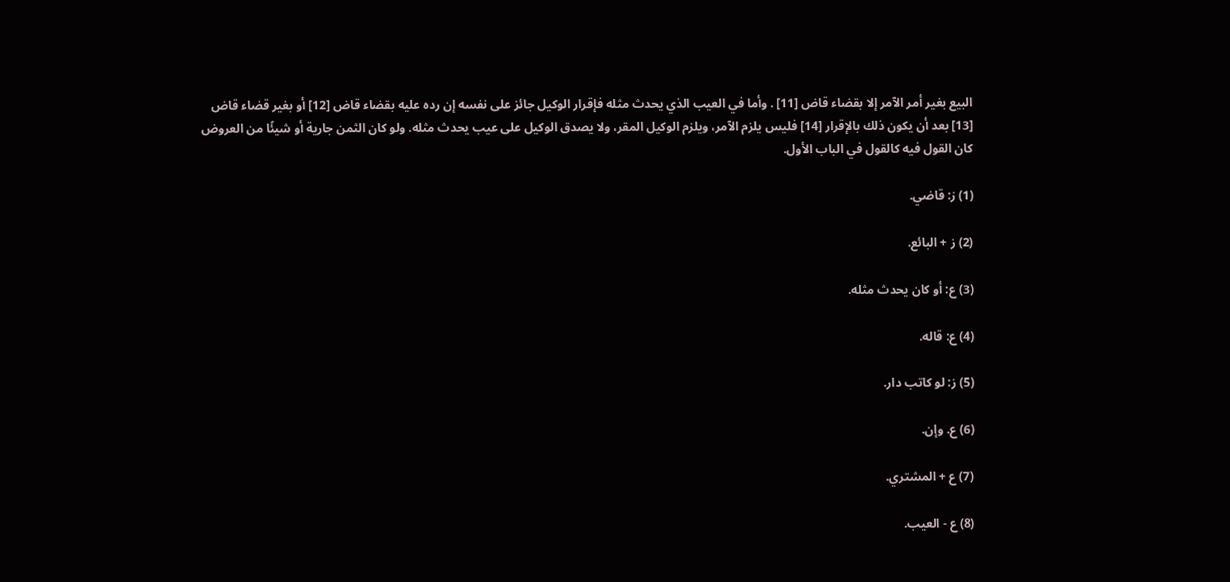البيع بغير أمر الآمر إلا بقضاء قاض [11] . وأما في العيب الذي يحدث مثله فإقرار الوكيل جائز على نفسه إن رده عليه بقضاء قاض [12] أو بغير قضاء قاض [13] بعد أن يكون ذلك بالإقرار [14] فليس يلزم الآمر، ويلزم الوكيل المقر، ولا يصدق الوكيل على عيب يحدث مثله. ولو كان الثمن جارية أو شيئًا من العروض كان القول فيه كالقول في الباب الأول.

(1) ز: قاضي.

(2) ز + البائع.

(3) ع: أو كان يحدث مثله.

(4) ع: قاله.

(5) ز: لو كاتب دار.

(6) ع. وإن.

(7) ع + المشتري.

(8) ع - العيب.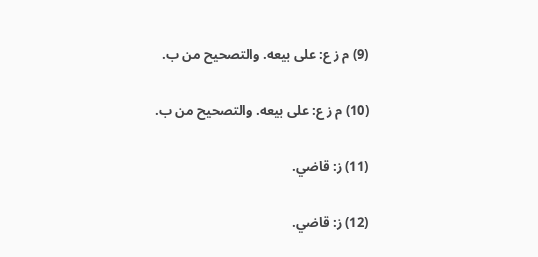(9) م ز ع: على بيعه. والتصحيح من ب.

(10) م ز ع: على بيعه. والتصحيح من ب.

(11) ز: قاضي.

(12) ز: قاضي.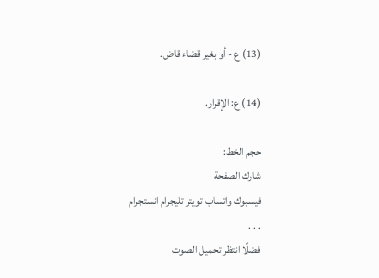(13) ع - أو بغير قضاء قاض.

(14) ع: الإقرار.

حجم الخط:
شارك الصفحة
فيسبوك واتساب تويتر تليجرام انستجرام
. . .
فضلًا انتظر تحميل الصوت